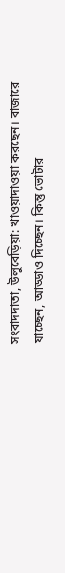সংবাদদাতা, উলুবেড়িয়া: খাওয়াদাওয়া করছেন। বাজারে যাচ্ছেন, আড্ডাও দিচ্ছেন। কিন্তু ভোটার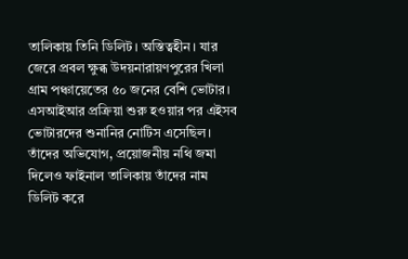তালিকায় তিনি ডিলিট। অস্তিত্বহীন। যার জেরে প্রবল ক্ষুব্ধ উদয়নারায়ণপুরের খিলা গ্রাম পঞ্চায়েতের ৫০ জনের বেশি ভোটার। এসআইআর প্রক্রিয়া শুরু হওয়ার পর এইসব ভোটারদের শুনানির নোটিস এসেছিল। তাঁদের অভিযোগ, প্রয়োজনীয় নথি জমা দিলেও ফাইনাল তালিকায় তাঁদের নাম ডিলিট করে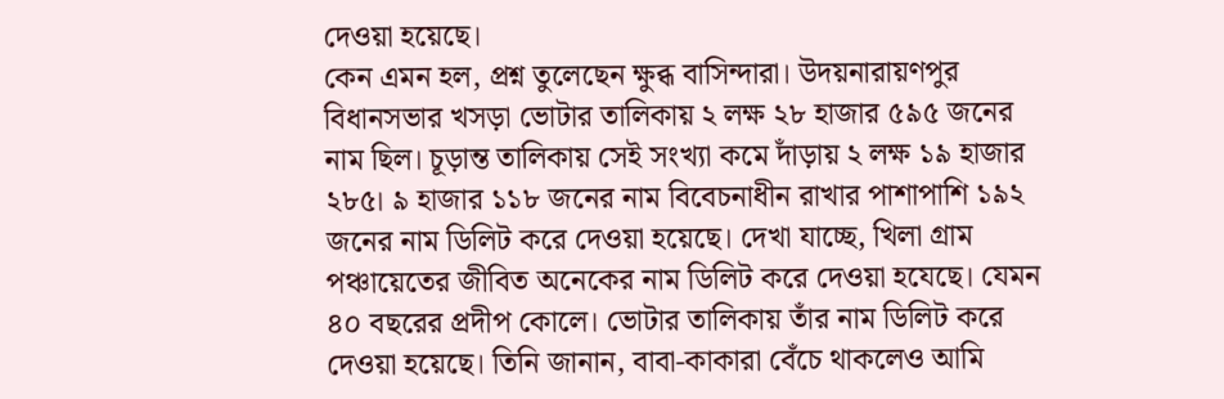দেওয়া হয়েছে।
কেন এমন হল, প্রশ্ন তুলেছেন ক্ষুব্ধ বাসিন্দারা। উদয়নারায়ণপুর বিধানসভার খসড়া ভোটার তালিকায় ২ লক্ষ ২৮ হাজার ৫৯৫ জনের নাম ছিল। চূড়ান্ত তালিকায় সেই সংখ্যা কমে দাঁড়ায় ২ লক্ষ ১৯ হাজার ২৮৫। ৯ হাজার ১১৮ জনের নাম বিবেচনাধীন রাখার পাশাপাশি ১৯২ জনের নাম ডিলিট করে দেওয়া হয়েছে। দেখা যাচ্ছে, খিলা গ্রাম পঞ্চায়েতের জীবিত অনেকের নাম ডিলিট করে দেওয়া হযেছে। যেমন ৪০ বছরের প্রদীপ কোলে। ভোটার তালিকায় তাঁর নাম ডিলিট করে দেওয়া হয়েছে। তিনি জানান, বাবা-কাকারা বেঁচে থাকলেও আমি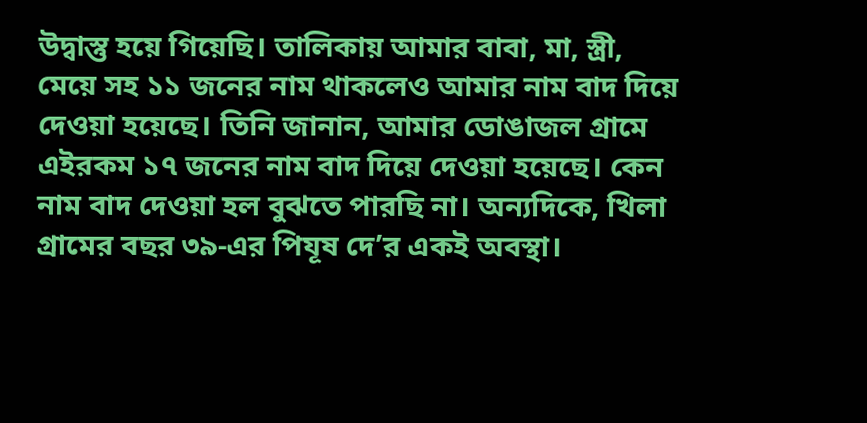উদ্বাস্তু হয়ে গিয়েছি। তালিকায় আমার বাবা, মা, স্ত্রী, মেয়ে সহ ১১ জনের নাম থাকলেও আমার নাম বাদ দিয়ে দেওয়া হয়েছে। তিনি জানান, আমার ডোঙাজল গ্রামে এইরকম ১৭ জনের নাম বাদ দিয়ে দেওয়া হয়েছে। কেন নাম বাদ দেওয়া হল বুঝতে পারছি না। অন্যদিকে, খিলা গ্রামের বছর ৩৯-এর পিযূষ দে’র একই অবস্থা।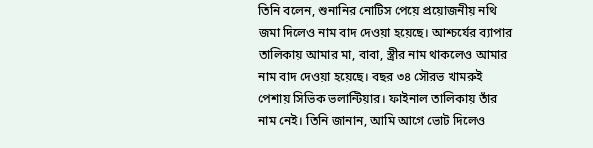তিনি বলেন, শুনানির নোটিস পেয়ে প্রয়োজনীয় নথি জমা দিলেও নাম বাদ দেওয়া হয়েছে। আশ্চর্যের ব্যাপার তালিকায় আমার মা, বাবা, স্ত্রীর নাম থাকলেও আমার নাম বাদ দেওয়া হয়েছে। বছর ৩৪ সৌরভ খামরুই পেশায় সিভিক ভলান্টিয়ার। ফাইনাল তালিকায় তাঁর নাম নেই। তিনি জানান, আমি আগে ভোট দিলেও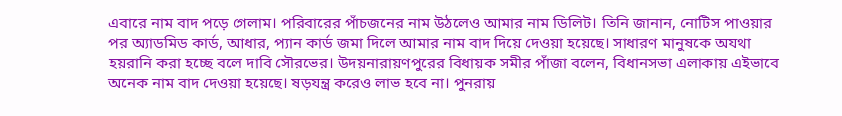এবারে নাম বাদ পড়ে গেলাম। পরিবারের পাঁচজনের নাম উঠলেও আমার নাম ডিলিট। তিনি জানান, নোটিস পাওয়ার পর অ্যাডমিড কার্ড, আধার, প্যান কার্ড জমা দিলে আমার নাম বাদ দিয়ে দেওয়া হয়েছে। সাধারণ মানুষকে অযথা হয়রানি করা হচ্ছে বলে দাবি সৌরভের। উদয়নারায়ণপুরের বিধায়ক সমীর পাঁজা বলেন, বিধানসভা এলাকায় এইভাবে অনেক নাম বাদ দেওয়া হয়েছে। ষড়যন্ত্র করেও লাভ হবে না। পুনরায়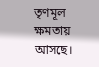তৃণমূল ক্ষমতায় আসছে।